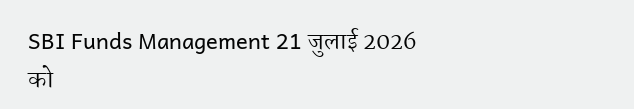SBI Funds Management 21 जुलाई 2026 को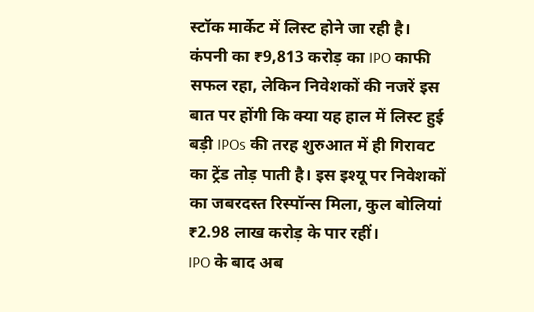स्टॉक मार्केट में लिस्ट होने जा रही है। कंपनी का ₹9,813 करोड़ का IPO काफी सफल रहा, लेकिन निवेशकों की नजरें इस बात पर होंगी कि क्या यह हाल में लिस्ट हुई बड़ी IPOs की तरह शुरुआत में ही गिरावट का ट्रेंड तोड़ पाती है। इस इश्यू पर निवेशकों का जबरदस्त रिस्पॉन्स मिला, कुल बोलियां ₹2.98 लाख करोड़ के पार रहीं।
IPO के बाद अब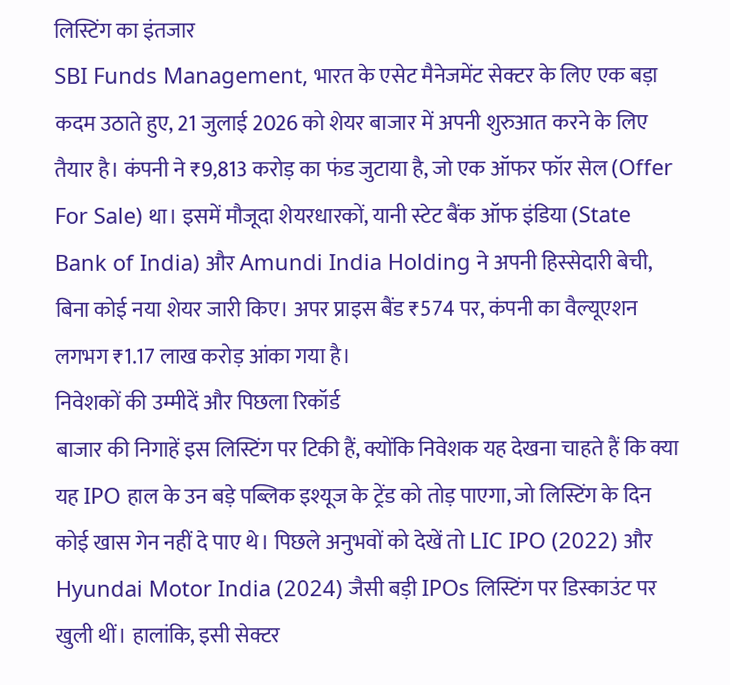लिस्टिंग का इंतजार
SBI Funds Management, भारत के एसेट मैनेजमेंट सेक्टर के लिए एक बड़ा कदम उठाते हुए, 21 जुलाई 2026 को शेयर बाजार में अपनी शुरुआत करने के लिए तैयार है। कंपनी ने ₹9,813 करोड़ का फंड जुटाया है, जो एक ऑफर फॉर सेल (Offer For Sale) था। इसमें मौजूदा शेयरधारकों, यानी स्टेट बैंक ऑफ इंडिया (State Bank of India) और Amundi India Holding ने अपनी हिस्सेदारी बेची, बिना कोई नया शेयर जारी किए। अपर प्राइस बैंड ₹574 पर, कंपनी का वैल्यूएशन लगभग ₹1.17 लाख करोड़ आंका गया है।
निवेशकों की उम्मीदें और पिछला रिकॉर्ड
बाजार की निगाहें इस लिस्टिंग पर टिकी हैं, क्योंकि निवेशक यह देखना चाहते हैं कि क्या यह IPO हाल के उन बड़े पब्लिक इश्यूज के ट्रेंड को तोड़ पाएगा, जो लिस्टिंग के दिन कोई खास गेन नहीं दे पाए थे। पिछले अनुभवों को देखें तो LIC IPO (2022) और Hyundai Motor India (2024) जैसी बड़ी IPOs लिस्टिंग पर डिस्काउंट पर खुली थीं। हालांकि, इसी सेक्टर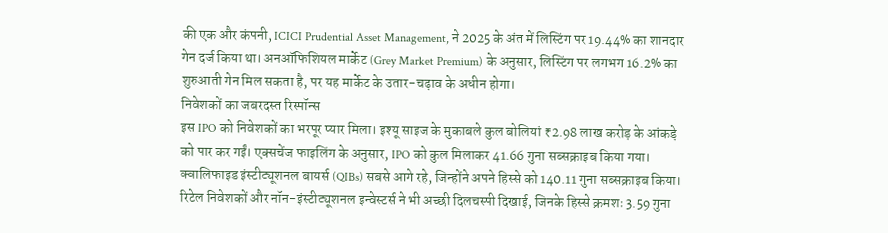की एक और कंपनी, ICICI Prudential Asset Management, ने 2025 के अंत में लिस्टिंग पर 19.44% का शानदार गेन दर्ज किया था। अनऑफिशियल मार्केट (Grey Market Premium) के अनुसार, लिस्टिंग पर लगभग 16.2% का शुरुआती गेन मिल सकता है, पर यह मार्केट के उतार-चढ़ाव के अधीन होगा।
निवेशकों का जबरदस्त रिस्पॉन्स
इस IPO को निवेशकों का भरपूर प्यार मिला। इश्यू साइज के मुकाबले कुल बोलियां ₹2.98 लाख करोड़ के आंकड़े को पार कर गईं। एक्सचेंज फाइलिंग के अनुसार, IPO को कुल मिलाकर 41.66 गुना सब्सक्राइब किया गया। क्वालिफाइड इंस्टीट्यूशनल बायर्स (QIBs) सबसे आगे रहे, जिन्होंने अपने हिस्से को 140.11 गुना सब्सक्राइब किया। रिटेल निवेशकों और नॉन-इंस्टीट्यूशनल इन्वेस्टर्स ने भी अच्छी दिलचस्पी दिखाई, जिनके हिस्से क्रमशः 3.59 गुना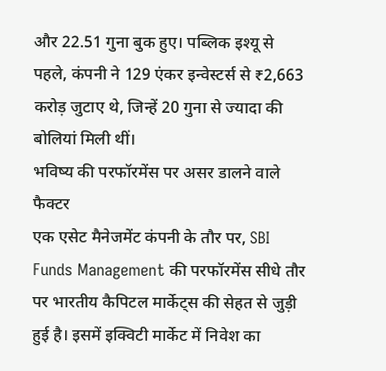और 22.51 गुना बुक हुए। पब्लिक इश्यू से पहले, कंपनी ने 129 एंकर इन्वेस्टर्स से ₹2,663 करोड़ जुटाए थे, जिन्हें 20 गुना से ज्यादा की बोलियां मिली थीं।
भविष्य की परफॉरमेंस पर असर डालने वाले फैक्टर
एक एसेट मैनेजमेंट कंपनी के तौर पर, SBI Funds Management की परफॉरमेंस सीधे तौर पर भारतीय कैपिटल मार्केट्स की सेहत से जुड़ी हुई है। इसमें इक्विटी मार्केट में निवेश का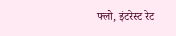फ्लो, इंटरेस्ट रेट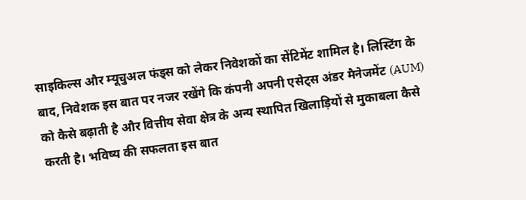साइकिल्स और म्यूचुअल फंड्स को लेकर निवेशकों का सेंटिमेंट शामिल है। लिस्टिंग के बाद, निवेशक इस बात पर नजर रखेंगे कि कंपनी अपनी एसेट्स अंडर मैनेजमेंट (AUM) को कैसे बढ़ाती है और वित्तीय सेवा क्षेत्र के अन्य स्थापित खिलाड़ियों से मुकाबला कैसे करती है। भविष्य की सफलता इस बात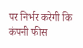पर निर्भर करेगी कि कंपनी फीस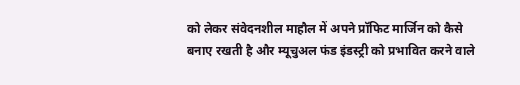को लेकर संवेदनशील माहौल में अपने प्रॉफिट मार्जिन को कैसे बनाए रखती है और म्यूचुअल फंड इंडस्ट्री को प्रभावित करने वाले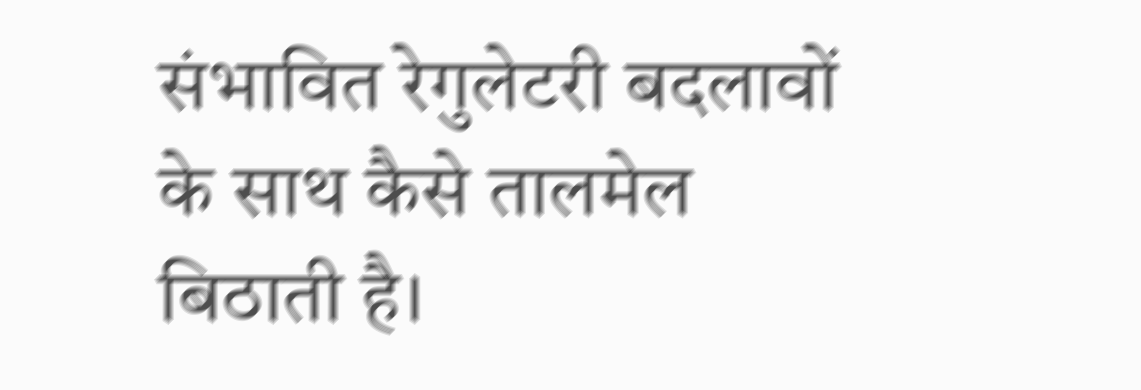संभावित रेगुलेटरी बदलावों के साथ कैसे तालमेल बिठाती है।